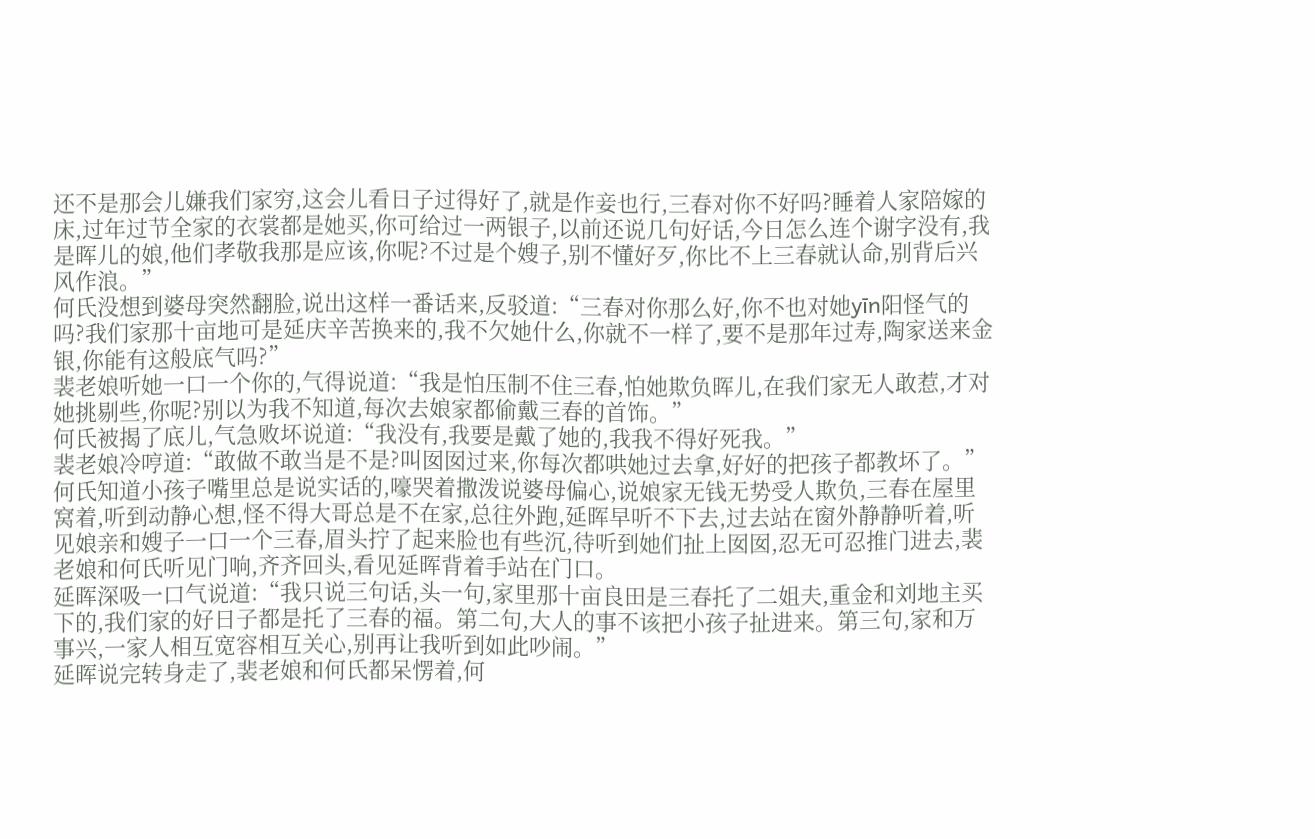还不是那会儿嫌我们家穷,这会儿看日子过得好了,就是作妾也行,三春对你不好吗?睡着人家陪嫁的床,过年过节全家的衣裳都是她买,你可给过一两银子,以前还说几句好话,今日怎么连个谢字没有,我是晖儿的娘,他们孝敬我那是应该,你呢?不过是个嫂子,别不懂好歹,你比不上三春就认命,别背后兴风作浪。”
何氏没想到婆母突然翻脸,说出这样一番话来,反驳道:“三春对你那么好,你不也对她yīn阳怪气的吗?我们家那十亩地可是延庆辛苦换来的,我不欠她什么,你就不一样了,要不是那年过寿,陶家送来金银,你能有这般底气吗?”
裴老娘听她一口一个你的,气得说道:“我是怕压制不住三春,怕她欺负晖儿,在我们家无人敢惹,才对她挑剔些,你呢?别以为我不知道,每次去娘家都偷戴三春的首饰。”
何氏被揭了底儿,气急败坏说道:“我没有,我要是戴了她的,我我不得好死我。”
裴老娘冷哼道:“敢做不敢当是不是?叫囡囡过来,你每次都哄她过去拿,好好的把孩子都教坏了。”
何氏知道小孩子嘴里总是说实话的,嚎哭着撒泼说婆母偏心,说娘家无钱无势受人欺负,三春在屋里窝着,听到动静心想,怪不得大哥总是不在家,总往外跑,延晖早听不下去,过去站在窗外静静听着,听见娘亲和嫂子一口一个三春,眉头拧了起来脸也有些沉,待听到她们扯上囡囡,忍无可忍推门进去,裴老娘和何氏听见门响,齐齐回头,看见延晖背着手站在门口。
延晖深吸一口气说道:“我只说三句话,头一句,家里那十亩良田是三春托了二姐夫,重金和刘地主买下的,我们家的好日子都是托了三春的福。第二句,大人的事不该把小孩子扯进来。第三句,家和万事兴,一家人相互宽容相互关心,别再让我听到如此吵闹。”
延晖说完转身走了,裴老娘和何氏都呆愣着,何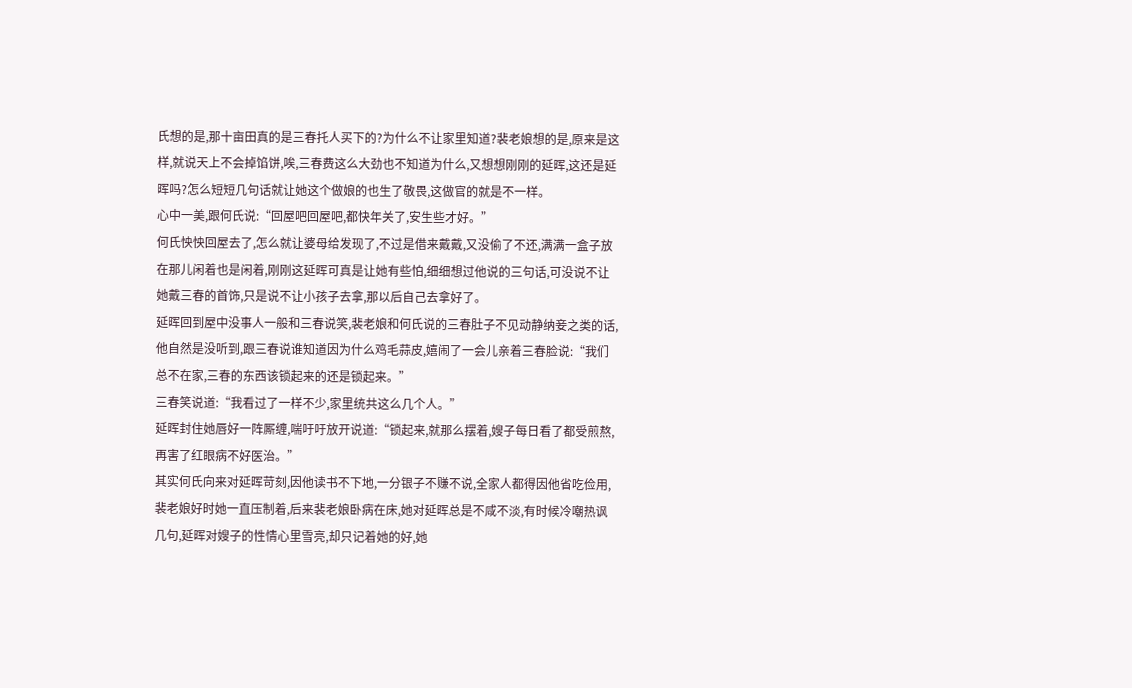氏想的是,那十亩田真的是三春托人买下的?为什么不让家里知道?裴老娘想的是,原来是这样,就说天上不会掉馅饼,唉,三春费这么大劲也不知道为什么,又想想刚刚的延晖,这还是延晖吗?怎么短短几句话就让她这个做娘的也生了敬畏,这做官的就是不一样。
心中一美,跟何氏说:“回屋吧回屋吧,都快年关了,安生些才好。”
何氏怏怏回屋去了,怎么就让婆母给发现了,不过是借来戴戴,又没偷了不还,满满一盒子放在那儿闲着也是闲着,刚刚这延晖可真是让她有些怕,细细想过他说的三句话,可没说不让她戴三春的首饰,只是说不让小孩子去拿,那以后自己去拿好了。
延晖回到屋中没事人一般和三春说笑,裴老娘和何氏说的三春肚子不见动静纳妾之类的话,他自然是没听到,跟三春说谁知道因为什么鸡毛蒜皮,嬉闹了一会儿亲着三春脸说:“我们总不在家,三春的东西该锁起来的还是锁起来。”
三春笑说道:“我看过了一样不少,家里统共这么几个人。”
延晖封住她唇好一阵厮缠,喘吁吁放开说道:“锁起来,就那么摆着,嫂子每日看了都受煎熬,再害了红眼病不好医治。”
其实何氏向来对延晖苛刻,因他读书不下地,一分银子不赚不说,全家人都得因他省吃俭用,裴老娘好时她一直压制着,后来裴老娘卧病在床,她对延晖总是不咸不淡,有时候冷嘲热讽几句,延晖对嫂子的性情心里雪亮,却只记着她的好,她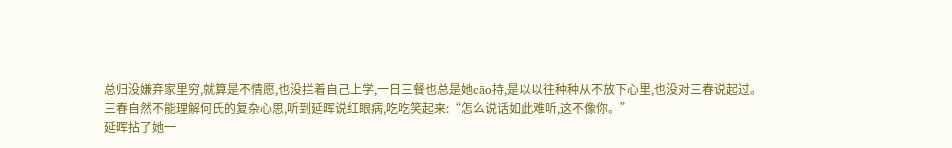总归没嫌弃家里穷,就算是不情愿,也没拦着自己上学,一日三餐也总是她cāo持,是以以往种种从不放下心里,也没对三春说起过。
三春自然不能理解何氏的复杂心思,听到延晖说红眼病,吃吃笑起来:“怎么说话如此难听,这不像你。”
延晖拈了她一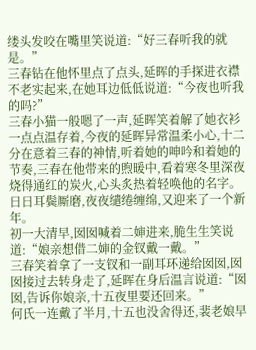缕头发咬在嘴里笑说道:“好三春听我的就是。”
三春钻在他怀里点了点头,延晖的手探进衣襟不老实起来,在她耳边低低说道:“今夜也听我的吗?”
三春小猫一般嗯了一声,延晖笑着解了她衣衫一点点温存着,今夜的延晖异常温柔小心,十二分在意着三春的神情,听着她的呻吟和着她的节奏,三春在他带来的煦暖中,看着寒冬里深夜烧得通红的炭火,心头炙热着轻唤他的名字。
日日耳鬓厮磨,夜夜缱绻缠绵,又迎来了一个新年。
初一大清早,囡囡喊着二婶进来,脆生生笑说道:“娘亲想借二婶的金钗戴一戴。”
三春笑着拿了一支钗和一副耳环递给囡囡,囡囡接过去转身走了,延晖在身后温言说道:“囡囡,告诉你娘亲,十五夜里要还回来。”
何氏一连戴了半月,十五也没舍得还,裴老娘早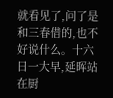就看见了,问了是和三春借的,也不好说什么。十六日一大早,延晖站在厨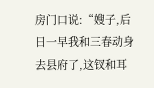房门口说:“嫂子,后日一早我和三春动身去县府了,这钗和耳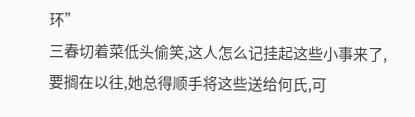环”
三春切着菜低头偷笑,这人怎么记挂起这些小事来了,要搁在以往,她总得顺手将这些送给何氏,可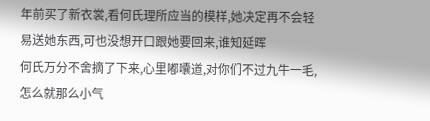年前买了新衣裳,看何氏理所应当的模样,她决定再不会轻易送她东西,可也没想开口跟她要回来,谁知延晖
何氏万分不舍摘了下来,心里嘟囔道,对你们不过九牛一毛,怎么就那么小气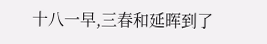十八一早,三春和延晖到了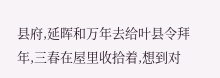县府,延晖和万年去给叶县令拜年,三春在屋里收拾着,想到对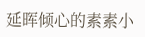延晖倾心的素素小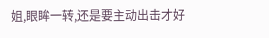姐,眼眸一转,还是要主动出击才好